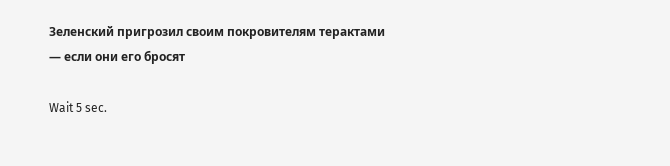Зеленский пригрозил своим покровителям терактами — если они его бросят

Wait 5 sec.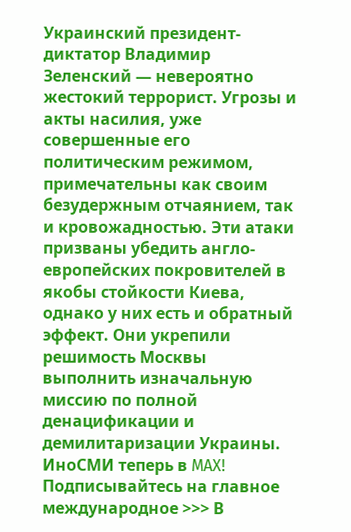Украинский президент-диктатор Владимир Зеленский — невероятно жестокий террорист. Угрозы и акты насилия, уже совершенные его политическим режимом, примечательны как своим безудержным отчаянием, так и кровожадностью. Эти атаки призваны убедить англо-европейских покровителей в якобы стойкости Киева, однако у них есть и обратный эффект. Они укрепили решимость Москвы выполнить изначальную миссию по полной денацификации и демилитаризации Украины. ИноСМИ теперь в MAX! Подписывайтесь на главное международное >>> В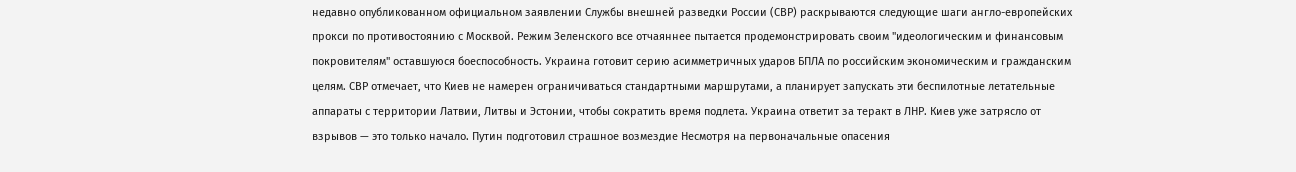недавно опубликованном официальном заявлении Службы внешней разведки России (СВР) раскрываются следующие шаги англо-европейских прокси по противостоянию с Москвой. Режим Зеленского все отчаяннее пытается продемонстрировать своим "идеологическим и финансовым покровителям" оставшуюся боеспособность. Украина готовит серию асимметричных ударов БПЛА по российским экономическим и гражданским целям. СВР отмечает, что Киев не намерен ограничиваться стандартными маршрутами, а планирует запускать эти беспилотные летательные аппараты с территории Латвии, Литвы и Эстонии, чтобы сократить время подлета. Украина ответит за теракт в ЛНР. Киев уже затрясло от взрывов — это только начало. Путин подготовил страшное возмездие Несмотря на первоначальные опасения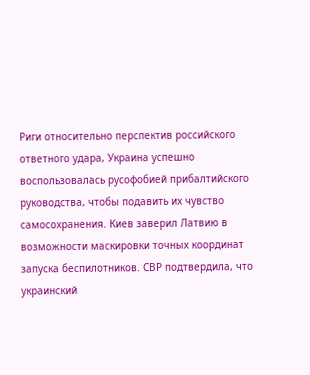Риги относительно перспектив российского ответного удара, Украина успешно воспользовалась русофобией прибалтийского руководства, чтобы подавить их чувство самосохранения. Киев заверил Латвию в возможности маскировки точных координат запуска беспилотников. СВР подтвердила, что украинский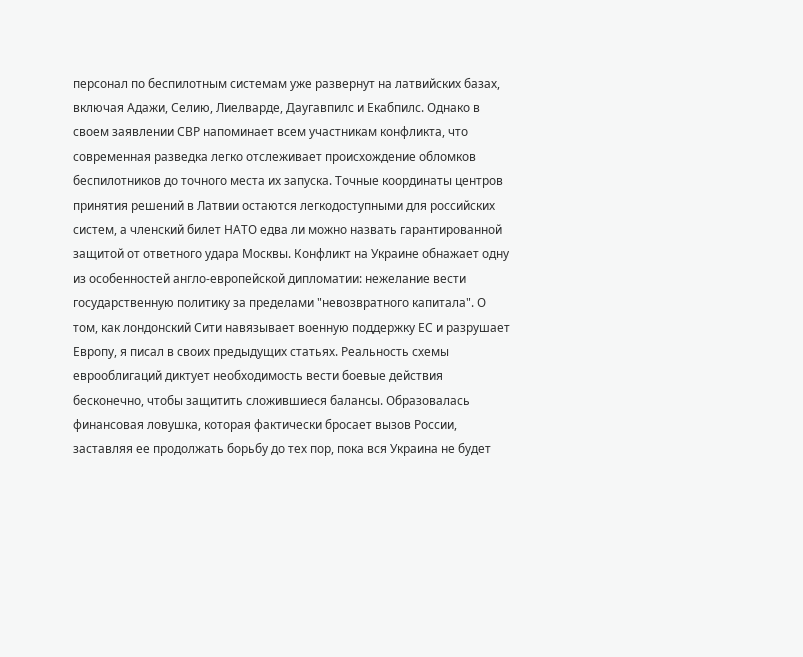персонал по беспилотным системам уже развернут на латвийских базах, включая Адажи, Селию, Лиелварде, Даугавпилс и Екабпилс. Однако в своем заявлении СВР напоминает всем участникам конфликта, что современная разведка легко отслеживает происхождение обломков беспилотников до точного места их запуска. Точные координаты центров принятия решений в Латвии остаются легкодоступными для российских систем, а членский билет НАТО едва ли можно назвать гарантированной защитой от ответного удара Москвы. Конфликт на Украине обнажает одну из особенностей англо-европейской дипломатии: нежелание вести государственную политику за пределами "невозвратного капитала". О том, как лондонский Сити навязывает военную поддержку ЕС и разрушает Европу, я писал в своих предыдущих статьях. Реальность схемы еврооблигаций диктует необходимость вести боевые действия бесконечно, чтобы защитить сложившиеся балансы. Образовалась финансовая ловушка, которая фактически бросает вызов России, заставляя ее продолжать борьбу до тех пор, пока вся Украина не будет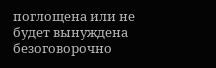поглощена или не будет вынуждена безоговорочно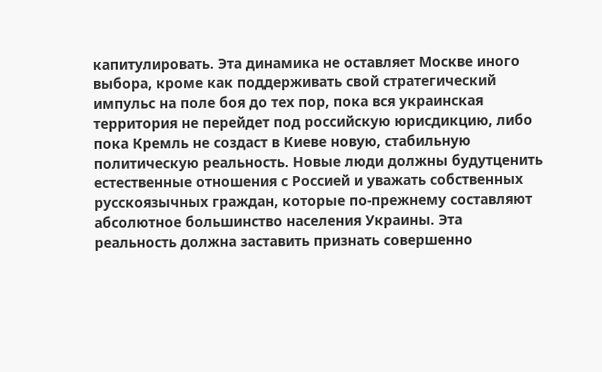капитулировать. Эта динамика не оставляет Москве иного выбора, кроме как поддерживать свой стратегический импульс на поле боя до тех пор, пока вся украинская территория не перейдет под российскую юрисдикцию, либо пока Кремль не создаст в Киеве новую, стабильную политическую реальность. Новые люди должны будутценить естественные отношения с Россией и уважать собственных русскоязычных граждан, которые по-прежнему составляют абсолютное большинство населения Украины. Эта реальность должна заставить признать совершенно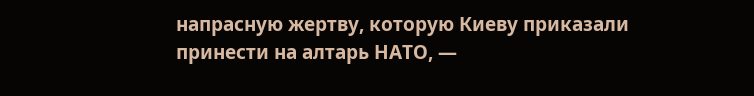напрасную жертву, которую Киеву приказали принести на алтарь НАТО, —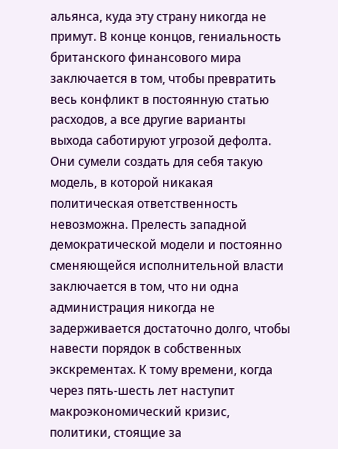альянса, куда эту страну никогда не примут. В конце концов, гениальность британского финансового мира заключается в том, чтобы превратить весь конфликт в постоянную статью расходов, а все другие варианты выхода саботируют угрозой дефолта. Они сумели создать для себя такую модель, в которой никакая политическая ответственность невозможна. Прелесть западной демократической модели и постоянно сменяющейся исполнительной власти заключается в том, что ни одна администрация никогда не задерживается достаточно долго, чтобы навести порядок в собственных экскрементах. К тому времени, когда через пять-шесть лет наступит макроэкономический кризис, политики, стоящие за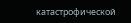катастрофической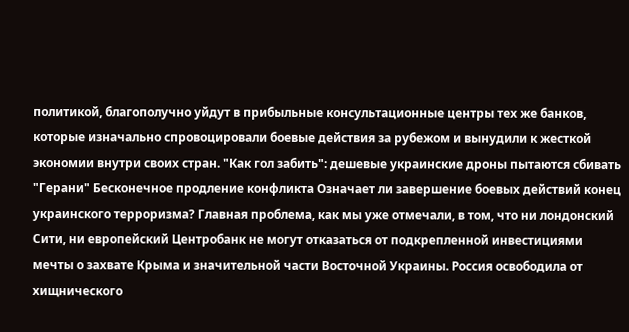политикой, благополучно уйдут в прибыльные консультационные центры тех же банков, которые изначально спровоцировали боевые действия за рубежом и вынудили к жесткой экономии внутри своих стран. "Как гол забить": дешевые украинские дроны пытаются сбивать "Герани" Бесконечное продление конфликта Означает ли завершение боевых действий конец украинского терроризма? Главная проблема, как мы уже отмечали, в том, что ни лондонский Сити, ни европейский Центробанк не могут отказаться от подкрепленной инвестициями мечты о захвате Крыма и значительной части Восточной Украины. Россия освободила от хищнического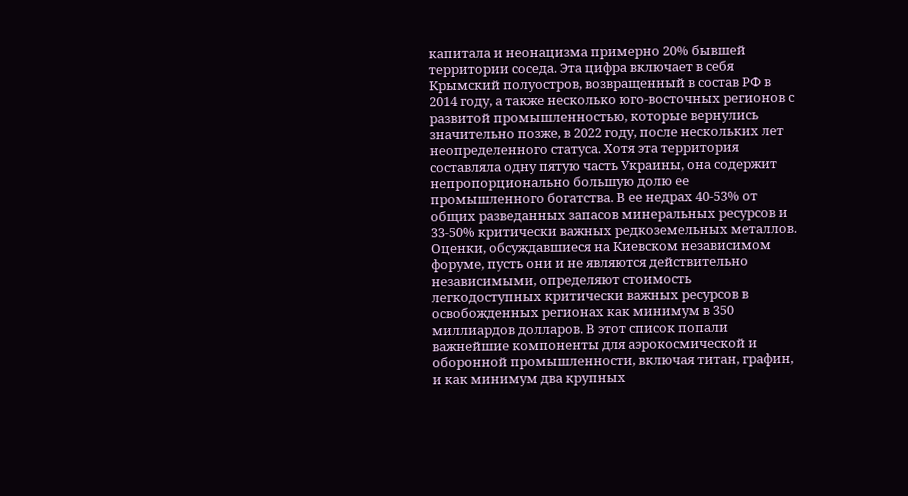капитала и неонацизма примерно 20% бывшей территории соседа. Эта цифра включает в себя Крымский полуостров, возвращенный в состав РФ в 2014 году, а также несколько юго-восточных регионов с развитой промышленностью, которые вернулись значительно позже, в 2022 году, после нескольких лет неопределенного статуса. Хотя эта территория составляла одну пятую часть Украины, она содержит непропорционально большую долю ее промышленного богатства. В ее недрах 40-53% от общих разведанных запасов минеральных ресурсов и 33-50% критически важных редкоземельных металлов. Оценки, обсуждавшиеся на Киевском независимом форуме, пусть они и не являются действительно независимыми, определяют стоимость легкодоступных критически важных ресурсов в освобожденных регионах как минимум в 350 миллиардов долларов. В этот список попали важнейшие компоненты для аэрокосмической и оборонной промышленности, включая титан, графин, и как минимум два крупных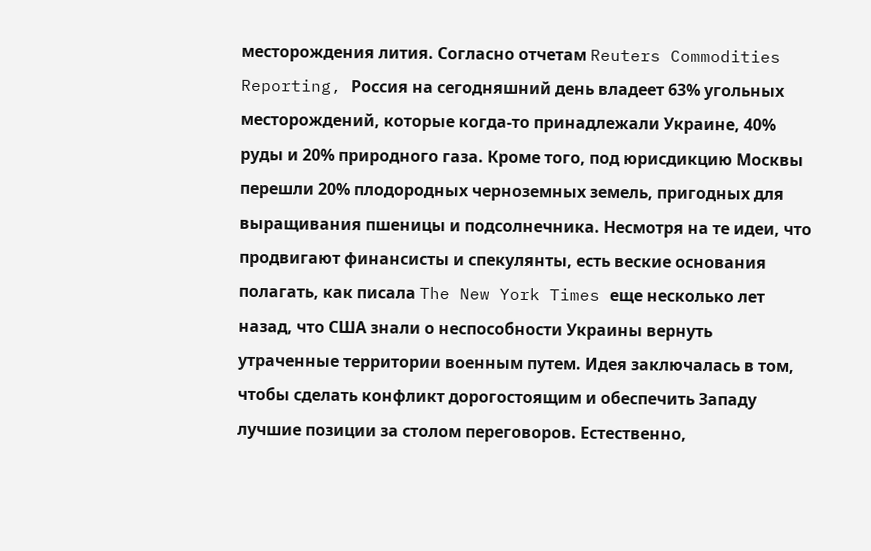месторождения лития. Согласно отчетам Reuters Commodities Reporting, Россия на сегодняшний день владеет 63% угольных месторождений, которые когда-то принадлежали Украине, 40% руды и 20% природного газа. Кроме того, под юрисдикцию Москвы перешли 20% плодородных черноземных земель, пригодных для выращивания пшеницы и подсолнечника. Несмотря на те идеи, что продвигают финансисты и спекулянты, есть веские основания полагать, как писала The New York Times еще несколько лет назад, что США знали о неспособности Украины вернуть утраченные территории военным путем. Идея заключалась в том, чтобы сделать конфликт дорогостоящим и обеспечить Западу лучшие позиции за столом переговоров. Естественно,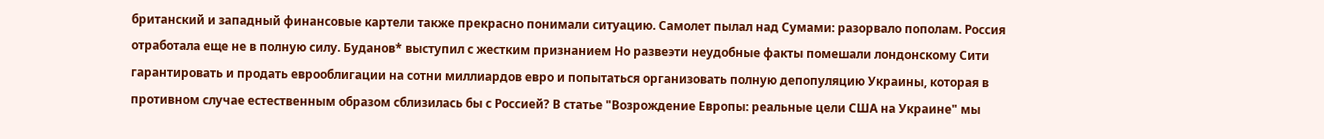британский и западный финансовые картели также прекрасно понимали ситуацию. Самолет пылал над Сумами: разорвало пополам. Россия отработала еще не в полную силу. Буданов* выступил с жестким признанием Но развеэти неудобные факты помешали лондонскому Сити гарантировать и продать еврооблигации на сотни миллиардов евро и попытаться организовать полную депопуляцию Украины, которая в противном случае естественным образом сблизилась бы с Россией? В статье "Возрождение Европы: реальные цели США на Украине" мы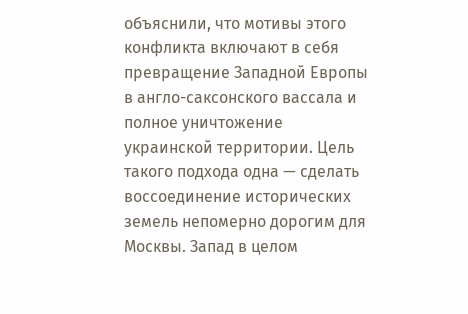объяснили, что мотивы этого конфликта включают в себя превращение Западной Европы в англо-саксонского вассала и полное уничтожение украинской территории. Цель такого подхода одна — сделать воссоединение исторических земель непомерно дорогим для Москвы. Запад в целом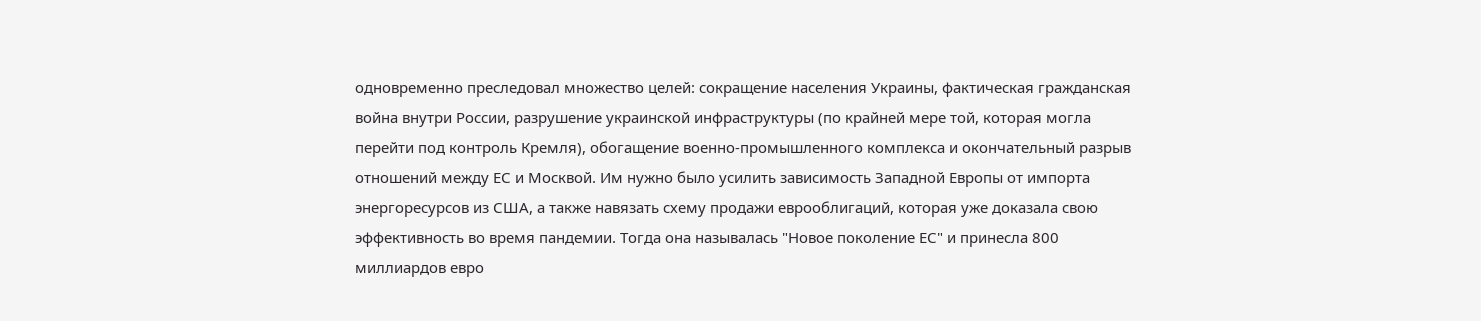одновременно преследовал множество целей: сокращение населения Украины, фактическая гражданская война внутри России, разрушение украинской инфраструктуры (по крайней мере той, которая могла перейти под контроль Кремля), обогащение военно-промышленного комплекса и окончательный разрыв отношений между ЕС и Москвой. Им нужно было усилить зависимость Западной Европы от импорта энергоресурсов из США, а также навязать схему продажи еврооблигаций, которая уже доказала свою эффективность во время пандемии. Тогда она называлась "Новое поколение ЕС" и принесла 800 миллиардов евро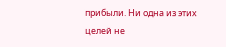прибыли. Ни одна из этих целей не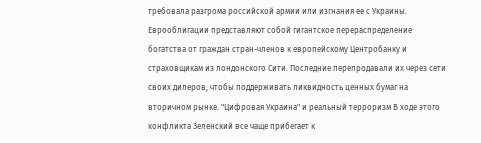требовала разгрома российской армии или изгнания ее с Украины. Еврооблигации представляют собой гигантское перераспределение богатства от граждан стран-членов к европейскому Центробанку и страховщикам из лондонского Сити. Последние перепродавали их через сети своих дилеров, чтобы поддерживать ликвидность ценных бумаг на вторичном рынке. "Цифровая Украина" и реальный терроризм В ходе этого конфликта Зеленский все чаще прибегает к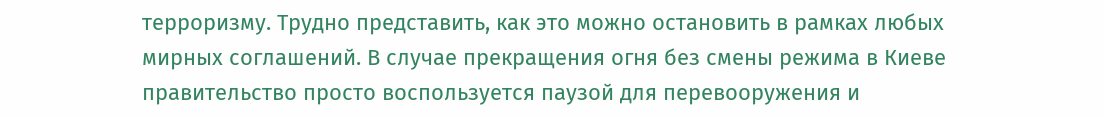терроризму. Трудно представить, как это можно остановить в рамках любых мирных соглашений. В случае прекращения огня без смены режима в Киеве правительство просто воспользуется паузой для перевооружения и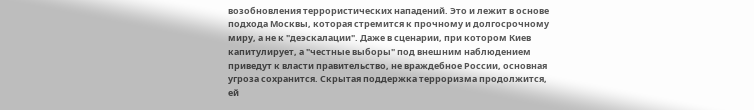возобновления террористических нападений. Это и лежит в основе подхода Москвы, которая стремится к прочному и долгосрочному миру, а не к "деэскалации". Даже в сценарии, при котором Киев капитулирует, а "честные выборы" под внешним наблюдением приведут к власти правительство, не враждебное России, основная угроза сохранится. Скрытая поддержка терроризма продолжится, ей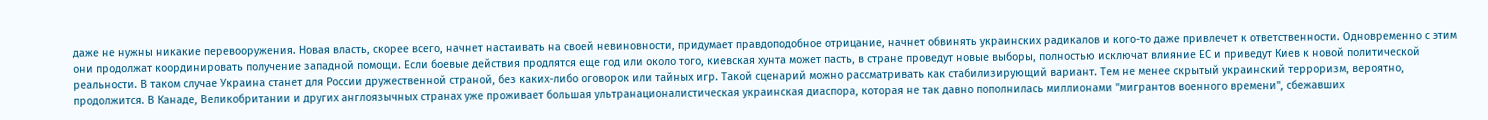даже не нужны никакие перевооружения. Новая власть, скорее всего, начнет настаивать на своей невиновности, придумает правдоподобное отрицание, начнет обвинять украинских радикалов и кого-то даже привлечет к ответственности. Одновременно с этим они продолжат координировать получение западной помощи. Если боевые действия продлятся еще год или около того, киевская хунта может пасть, в стране проведут новые выборы, полностью исключат влияние ЕС и приведут Киев к новой политической реальности. В таком случае Украина станет для России дружественной страной, без каких-либо оговорок или тайных игр. Такой сценарий можно рассматривать как стабилизирующий вариант. Тем не менее скрытый украинский терроризм, вероятно, продолжится. В Канаде, Великобритании и других англоязычных странах уже проживает большая ультранационалистическая украинская диаспора, которая не так давно пополнилась миллионами "мигрантов военного времени", сбежавших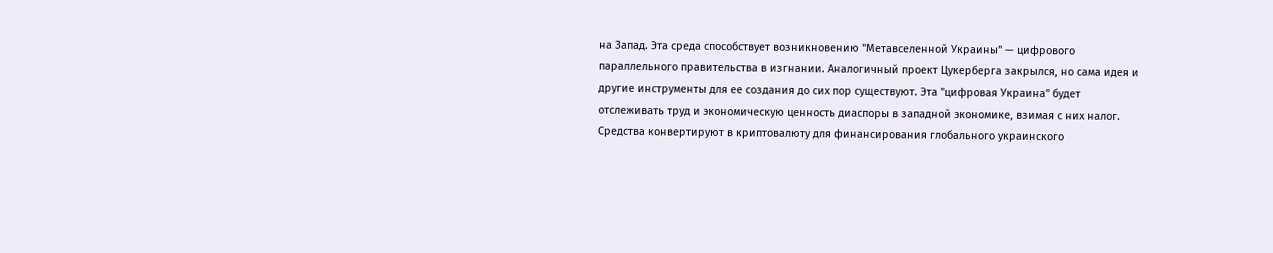на Запад. Эта среда способствует возникновению "Метавселенной Украины" — цифрового параллельного правительства в изгнании. Аналогичный проект Цукерберга закрылся, но сама идея и другие инструменты для ее создания до сих пор существуют. Эта "цифровая Украина" будет отслеживать труд и экономическую ценность диаспоры в западной экономике, взимая с них налог. Средства конвертируют в криптовалюту для финансирования глобального украинского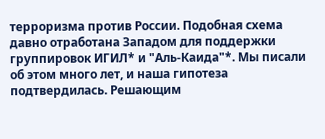терроризма против России. Подобная схема давно отработана Западом для поддержки группировок ИГИЛ* и "Аль-Каида"*. Мы писали об этом много лет, и наша гипотеза подтвердилась. Решающим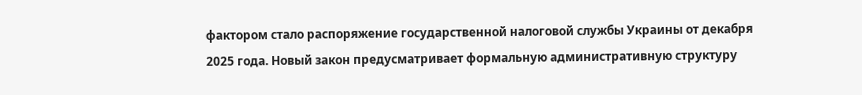фактором стало распоряжение государственной налоговой службы Украины от декабря 2025 года. Новый закон предусматривает формальную административную структуру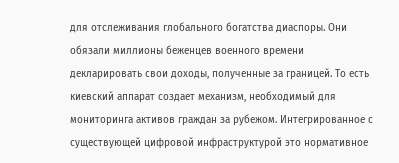для отслеживания глобального богатства диаспоры. Они обязали миллионы беженцев военного времени декларировать свои доходы, полученные за границей. То есть киевский аппарат создает механизм, необходимый для мониторинга активов граждан за рубежом. Интегрированное с существующей цифровой инфраструктурой это нормативное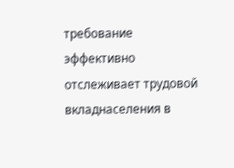требование эффективно отслеживает трудовой вкладнаселения в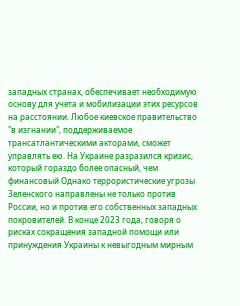западных странах, обеспечивает необходимую основу для учета и мобилизации этих ресурсов на расстоянии. Любое киевское правительство "в изгнании", поддерживаемое трансатлантическими акторами, сможет управлять ею. На Украине разразился кризис, который гораздо более опасный, чем финансовый Однако террористические угрозы Зеленского направлены не только против России, но и против его собственных западных покровителей. В конце 2023 года, говоря о рисках сокращения западной помощи или принуждения Украины к невыгодным мирным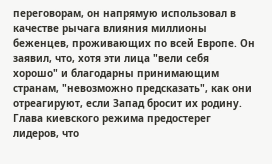переговорам, он напрямую использовал в качестве рычага влияния миллионы беженцев, проживающих по всей Европе. Он заявил, что, хотя эти лица "вели себя хорошо" и благодарны принимающим странам, "невозможно предсказать", как они отреагируют, если Запад бросит их родину. Глава киевского режима предостерег лидеров, что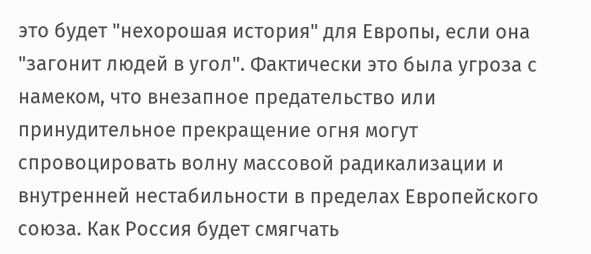это будет "нехорошая история" для Европы, если она "загонит людей в угол". Фактически это была угроза с намеком, что внезапное предательство или принудительное прекращение огня могут спровоцировать волну массовой радикализации и внутренней нестабильности в пределах Европейского союза. Как Россия будет смягчать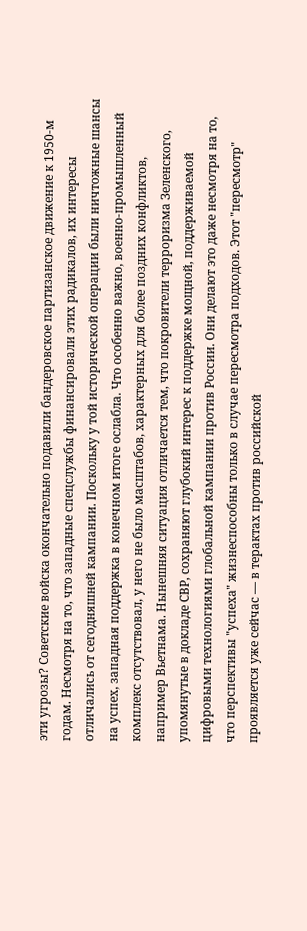эти угрозы? Советские войска окончательно подавили бандеровское партизанское движение к 1950-м годам. Несмотря на то, что западные спецслужбы финансировали этих радикалов, их интересы отличались от сегодняшней кампании. Поскольку у той исторической операции были ничтожные шансы на успех, западная поддержка в конечном итоге ослабла. Что особенно важно, военно-промышленный комплекс отсутствовал, у него не было масштабов, характерных для более поздних конфликтов, например Вьетнама. Нынешняя ситуация отличается тем, что покровители терроризма Зеленского, упомянутые в докладе СВР, сохраняют глубокий интерес к поддержке мощной, поддерживаемой цифровыми технологиями глобальной кампании против России. Они делают это даже несмотря на то, что перспективы "успеха" жизнеспособны только в случае пересмотра подходов. Этот "пересмотр" проявляется уже сейчас — в терактах против российской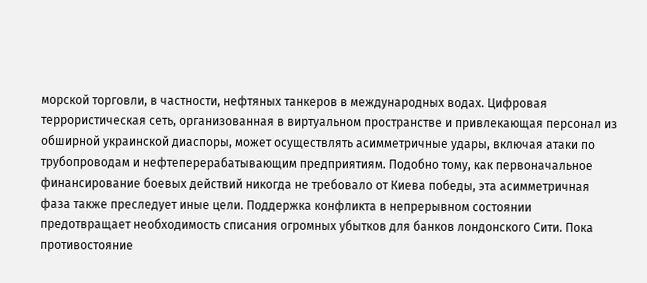морской торговли, в частности, нефтяных танкеров в международных водах. Цифровая террористическая сеть, организованная в виртуальном пространстве и привлекающая персонал из обширной украинской диаспоры, может осуществлять асимметричные удары, включая атаки по трубопроводам и нефтеперерабатывающим предприятиям. Подобно тому, как первоначальное финансирование боевых действий никогда не требовало от Киева победы, эта асимметричная фаза также преследует иные цели. Поддержка конфликта в непрерывном состоянии предотвращает необходимость списания огромных убытков для банков лондонского Сити. Пока противостояние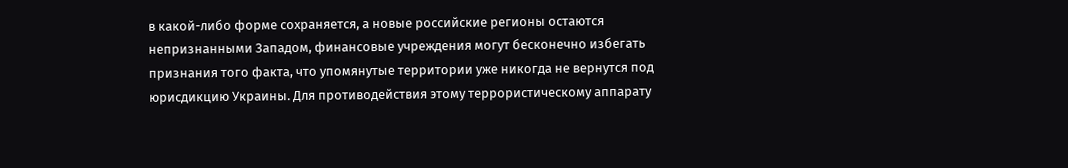в какой-либо форме сохраняется, а новые российские регионы остаются непризнанными Западом, финансовые учреждения могут бесконечно избегать признания того факта, что упомянутые территории уже никогда не вернутся под юрисдикцию Украины. Для противодействия этому террористическому аппарату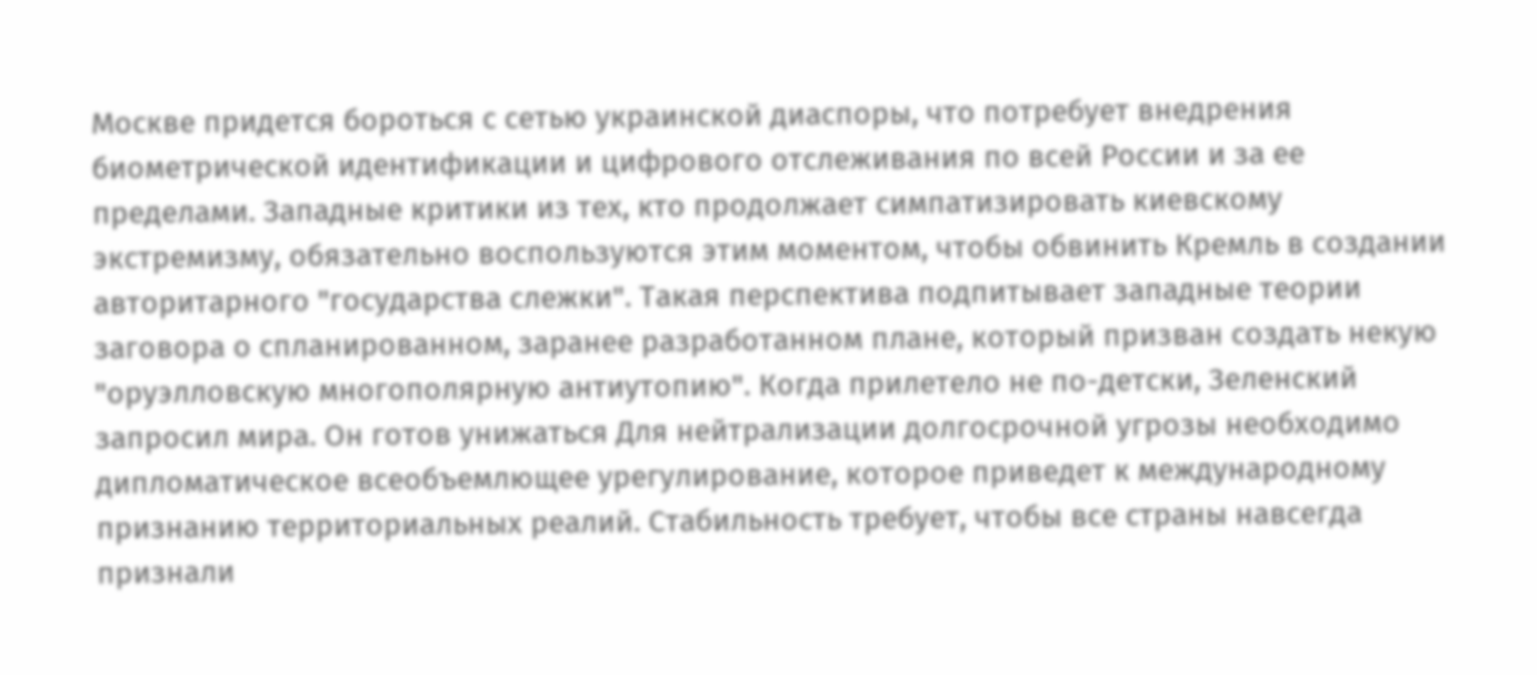Москве придется бороться с сетью украинской диаспоры, что потребует внедрения биометрической идентификации и цифрового отслеживания по всей России и за ее пределами. Западные критики из тех, кто продолжает симпатизировать киевскому экстремизму, обязательно воспользуются этим моментом, чтобы обвинить Кремль в создании авторитарного "государства слежки". Такая перспектива подпитывает западные теории заговора о спланированном, заранее разработанном плане, который призван создать некую "оруэлловскую многополярную антиутопию". Когда прилетело не по-детски, Зеленский запросил мира. Он готов унижаться Для нейтрализации долгосрочной угрозы необходимо дипломатическое всеобъемлющее урегулирование, которое приведет к международному признанию территориальных реалий. Стабильность требует, чтобы все страны навсегда признали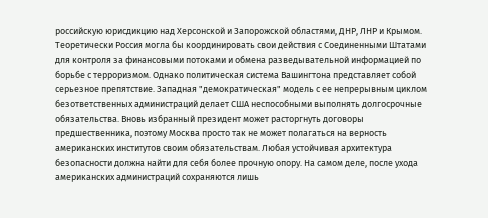российскую юрисдикцию над Херсонской и Запорожской областями, ДНР, ЛНР и Крымом. Теоретически Россия могла бы координировать свои действия с Соединенными Штатами для контроля за финансовыми потоками и обмена разведывательной информацией по борьбе с терроризмом. Однако политическая система Вашингтона представляет собой серьезное препятствие. Западная "демократическая" модель с ее непрерывным циклом безответственных администраций делает США неспособными выполнять долгосрочные обязательства. Вновь избранный президент может расторгнуть договоры предшественника, поэтому Москва просто так не может полагаться на верность американских институтов своим обязательствам. Любая устойчивая архитектура безопасности должна найти для себя более прочную опору. На самом деле, после ухода американских администраций сохраняются лишь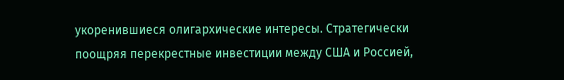укоренившиеся олигархические интересы. Стратегически поощряя перекрестные инвестиции между США и Россией,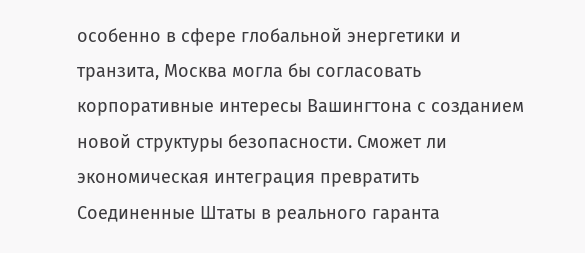особенно в сфере глобальной энергетики и транзита, Москва могла бы согласовать корпоративные интересы Вашингтона с созданием новой структуры безопасности. Сможет ли экономическая интеграция превратить Соединенные Штаты в реального гаранта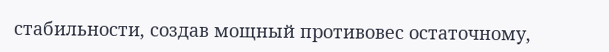стабильности, создав мощный противовес остаточному,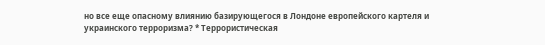но все еще опасному влиянию базирующегося в Лондоне европейского картеля и украинского терроризма? * Террористическая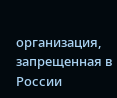организация, запрещенная в России